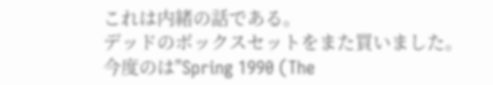これは内緒の話である。
デッドのボックスセットをまた買いました。
今度のは"Spring 1990 (The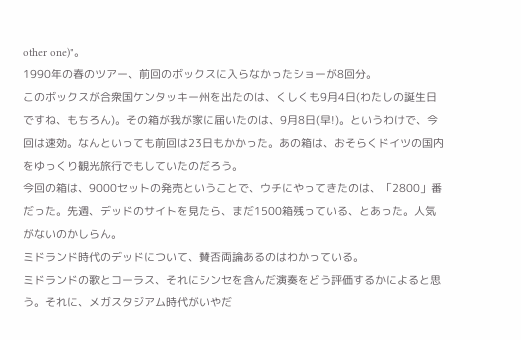other one)"。
1990年の春のツアー、前回のボックスに入らなかったショーが8回分。
このボックスが合衆国ケンタッキー州を出たのは、くしくも9月4日(わたしの誕生日ですね、もちろん)。その箱が我が家に届いたのは、9月8日(早!)。というわけで、今回は速効。なんといっても前回は23日もかかった。あの箱は、おそらくドイツの国内をゆっくり観光旅行でもしていたのだろう。
今回の箱は、9000セットの発売ということで、ウチにやってきたのは、「2800」番だった。先週、デッドのサイトを見たら、まだ1500箱残っている、とあった。人気がないのかしらん。
ミドランド時代のデッドについて、賛否両論あるのはわかっている。
ミドランドの歌とコーラス、それにシンセを含んだ演奏をどう評価するかによると思う。それに、メガスタジアム時代がいやだ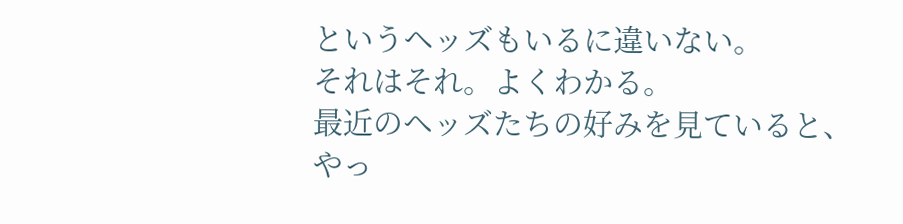というヘッズもいるに違いない。
それはそれ。よくわかる。
最近のヘッズたちの好みを見ていると、やっ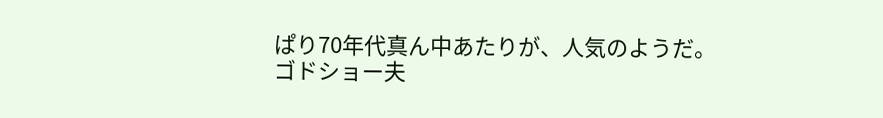ぱり70年代真ん中あたりが、人気のようだ。
ゴドショー夫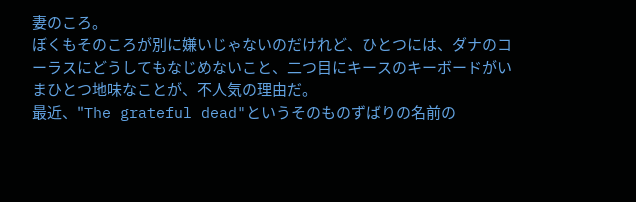妻のころ。
ぼくもそのころが別に嫌いじゃないのだけれど、ひとつには、ダナのコーラスにどうしてもなじめないこと、二つ目にキースのキーボードがいまひとつ地味なことが、不人気の理由だ。
最近、"The grateful dead"というそのものずばりの名前の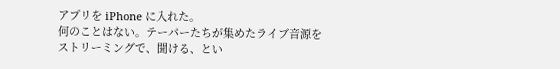アプリを iPhone に入れた。
何のことはない。テーパーたちが集めたライブ音源をストリーミングで、聞ける、とい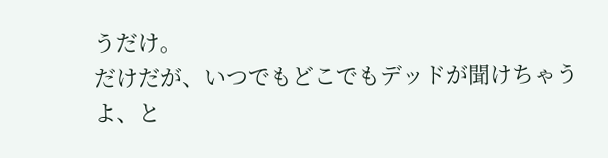うだけ。
だけだが、いつでもどこでもデッドが聞けちゃうよ、と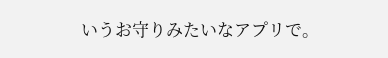いうお守りみたいなアプリで。